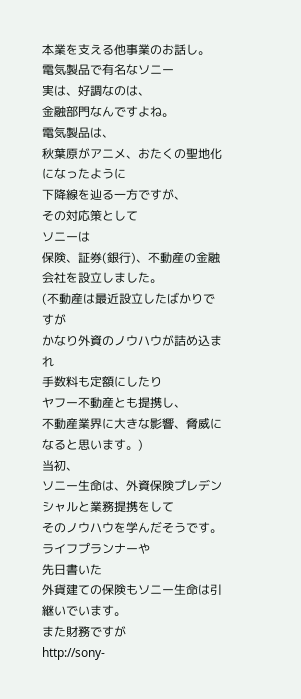本業を支える他事業のお話し。
電気製品で有名なソニー
実は、好調なのは、
金融部門なんですよね。
電気製品は、
秋葉原がアニメ、おたくの聖地化になったように
下降線を辿る一方ですが、
その対応策として
ソニーは
保険、証券(銀行)、不動産の金融会社を設立しました。
(不動産は最近設立したばかりですが
かなり外資のノウハウが詰め込まれ
手数料も定額にしたり
ヤフー不動産とも提携し、
不動産業界に大きな影響、脅威になると思います。)
当初、
ソニー生命は、外資保険プレデンシャルと業務提携をして
そのノウハウを学んだそうです。
ライフプランナーや
先日書いた
外貨建ての保険もソニー生命は引継いでいます。
また財務ですが
http://sony-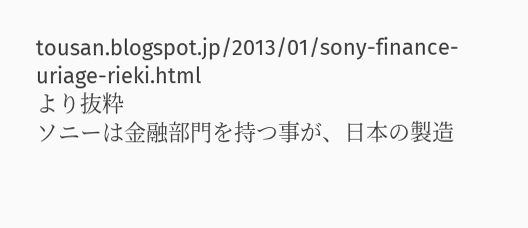tousan.blogspot.jp/2013/01/sony-finance-uriage-rieki.html
より抜粋
ソニーは金融部門を持つ事が、日本の製造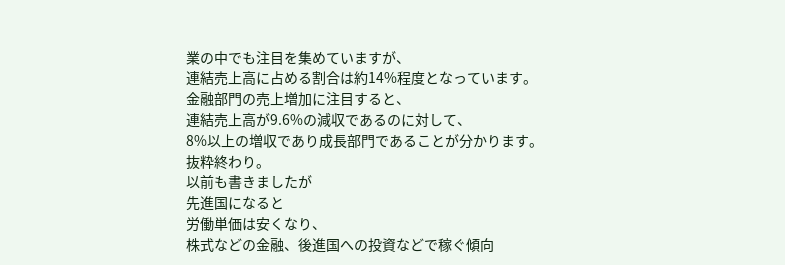業の中でも注目を集めていますが、
連結売上高に占める割合は約14%程度となっています。
金融部門の売上増加に注目すると、
連結売上高が9.6%の減収であるのに対して、
8%以上の増収であり成長部門であることが分かります。
抜粋終わり。
以前も書きましたが
先進国になると
労働単価は安くなり、
株式などの金融、後進国への投資などで稼ぐ傾向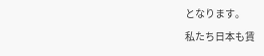となります。
私たち日本も賃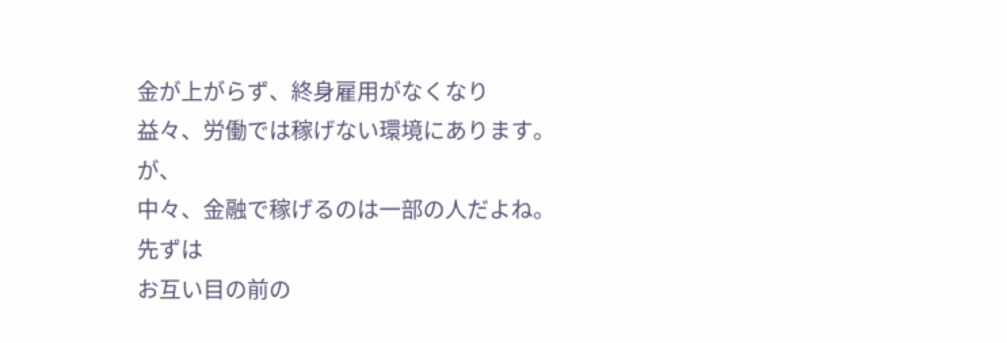金が上がらず、終身雇用がなくなり
益々、労働では稼げない環境にあります。
が、
中々、金融で稼げるのは一部の人だよね。
先ずは
お互い目の前の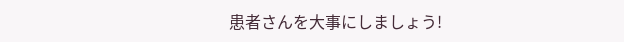患者さんを大事にしましょう!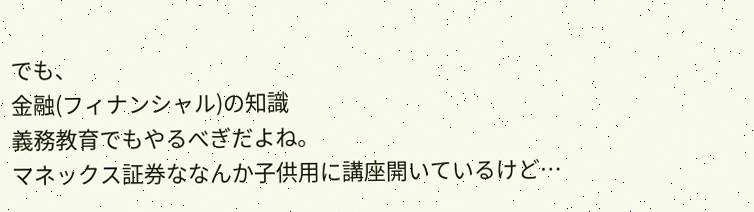でも、
金融(フィナンシャル)の知識
義務教育でもやるべぎだよね。
マネックス証券ななんか子供用に講座開いているけど…